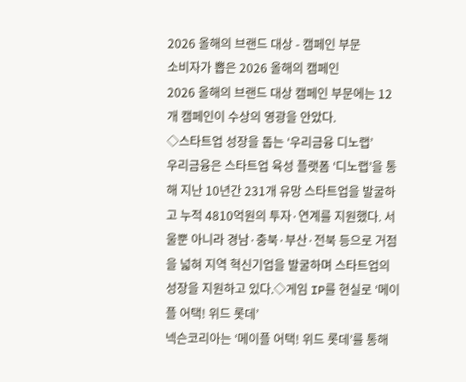2026 올해의 브랜드 대상 - 캠페인 부문
소비자가 뽑은 2026 올해의 캠페인
2026 올해의 브랜드 대상 캠페인 부문에는 12개 캠페인이 수상의 영광을 안았다.
◇스타트업 성장을 돕는 ‘우리금융 디노랩’
우리금융은 스타트업 육성 플랫폼 ‘디노랩’을 통해 지난 10년간 231개 유망 스타트업을 발굴하고 누적 4810억원의 투자·연계를 지원했다. 서울뿐 아니라 경남·충북·부산·전북 등으로 거점을 넓혀 지역 혁신기업을 발굴하며 스타트업의 성장을 지원하고 있다.◇게임 IP를 현실로 ‘메이플 어택! 위드 롯데’
넥슨코리아는 ‘메이플 어택! 위드 롯데’를 통해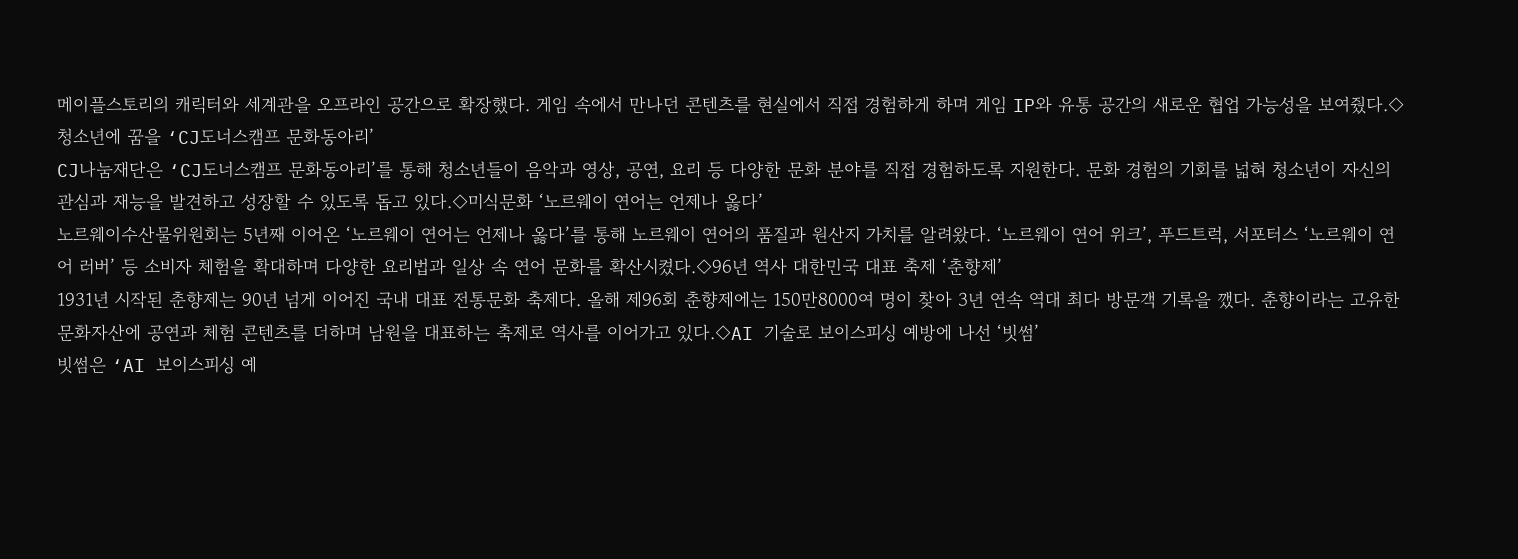메이플스토리의 캐릭터와 세계관을 오프라인 공간으로 확장했다. 게임 속에서 만나던 콘텐츠를 현실에서 직접 경험하게 하며 게임 IP와 유통 공간의 새로운 협업 가능성을 보여줬다.◇청소년에 꿈을 ‘CJ도너스캠프 문화동아리’
CJ나눔재단은 ‘CJ도너스캠프 문화동아리’를 통해 청소년들이 음악과 영상, 공연, 요리 등 다양한 문화 분야를 직접 경험하도록 지원한다. 문화 경험의 기회를 넓혀 청소년이 자신의 관심과 재능을 발견하고 성장할 수 있도록 돕고 있다.◇미식문화 ‘노르웨이 연어는 언제나 옳다’
노르웨이수산물위원회는 5년째 이어온 ‘노르웨이 연어는 언제나 옳다’를 통해 노르웨이 연어의 품질과 원산지 가치를 알려왔다. ‘노르웨이 연어 위크’, 푸드트럭, 서포터스 ‘노르웨이 연어 러버’ 등 소비자 체험을 확대하며 다양한 요리법과 일상 속 연어 문화를 확산시켰다.◇96년 역사 대한민국 대표 축제 ‘춘향제’
1931년 시작된 춘향제는 90년 넘게 이어진 국내 대표 전통문화 축제다. 올해 제96회 춘향제에는 150만8000여 명이 찾아 3년 연속 역대 최다 방문객 기록을 깼다. 춘향이라는 고유한 문화자산에 공연과 체험 콘텐츠를 더하며 남원을 대표하는 축제로 역사를 이어가고 있다.◇AI 기술로 보이스피싱 예방에 나선 ‘빗썸’
빗썸은 ‘AI 보이스피싱 예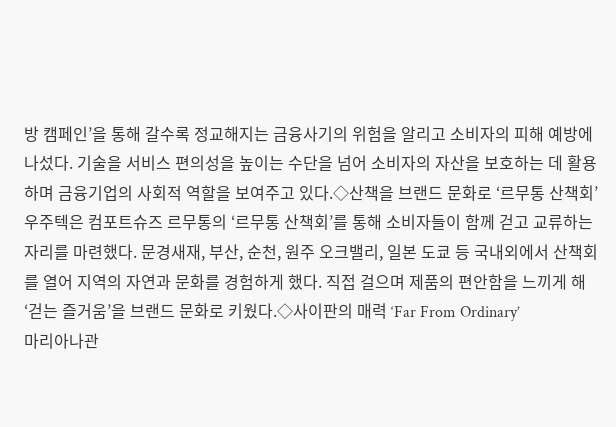방 캠페인’을 통해 갈수록 정교해지는 금융사기의 위험을 알리고 소비자의 피해 예방에 나섰다. 기술을 서비스 편의성을 높이는 수단을 넘어 소비자의 자산을 보호하는 데 활용하며 금융기업의 사회적 역할을 보여주고 있다.◇산책을 브랜드 문화로 ‘르무통 산책회’
우주텍은 컴포트슈즈 르무통의 ‘르무통 산책회’를 통해 소비자들이 함께 걷고 교류하는 자리를 마련했다. 문경새재, 부산, 순천, 원주 오크밸리, 일본 도쿄 등 국내외에서 산책회를 열어 지역의 자연과 문화를 경험하게 했다. 직접 걸으며 제품의 편안함을 느끼게 해 ‘걷는 즐거움’을 브랜드 문화로 키웠다.◇사이판의 매력 ‘Far From Ordinary’
마리아나관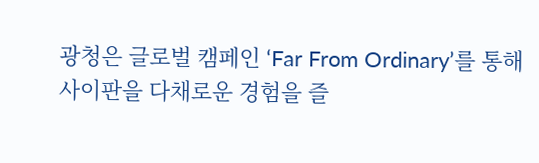광청은 글로벌 캠페인 ‘Far From Ordinary’를 통해 사이판을 다채로운 경험을 즐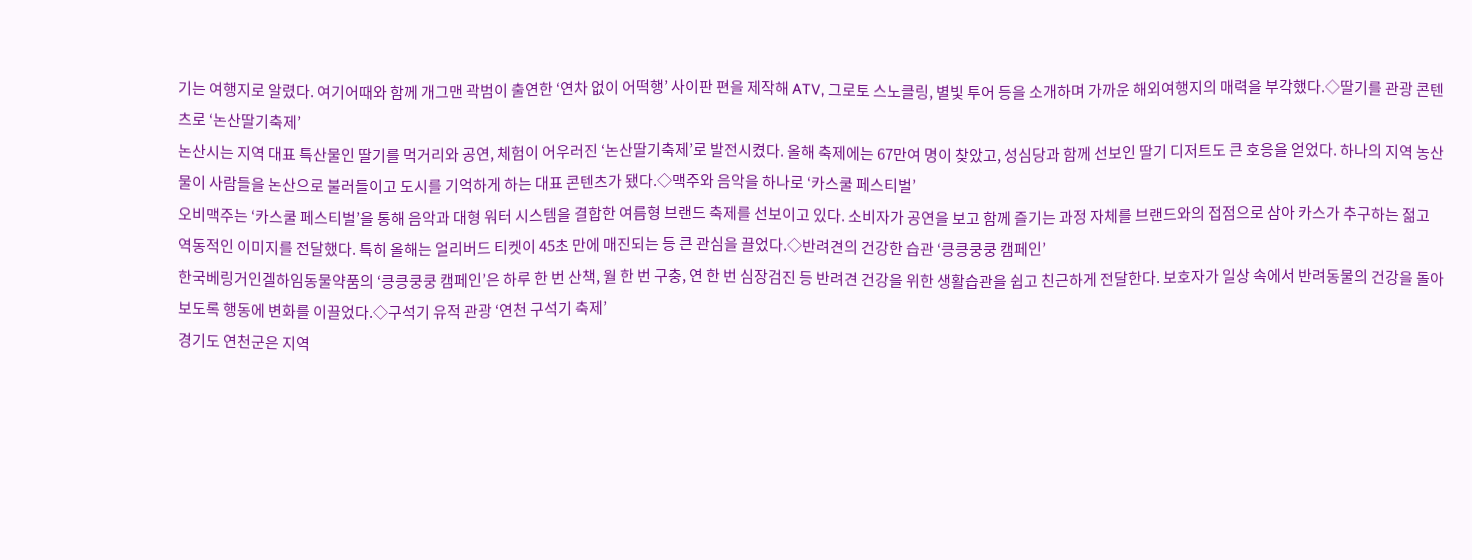기는 여행지로 알렸다. 여기어때와 함께 개그맨 곽범이 출연한 ‘연차 없이 어떡행’ 사이판 편을 제작해 ATV, 그로토 스노클링, 별빛 투어 등을 소개하며 가까운 해외여행지의 매력을 부각했다.◇딸기를 관광 콘텐츠로 ‘논산딸기축제’
논산시는 지역 대표 특산물인 딸기를 먹거리와 공연, 체험이 어우러진 ‘논산딸기축제’로 발전시켰다. 올해 축제에는 67만여 명이 찾았고, 성심당과 함께 선보인 딸기 디저트도 큰 호응을 얻었다. 하나의 지역 농산물이 사람들을 논산으로 불러들이고 도시를 기억하게 하는 대표 콘텐츠가 됐다.◇맥주와 음악을 하나로 ‘카스쿨 페스티벌’
오비맥주는 ‘카스쿨 페스티벌’을 통해 음악과 대형 워터 시스템을 결합한 여름형 브랜드 축제를 선보이고 있다. 소비자가 공연을 보고 함께 즐기는 과정 자체를 브랜드와의 접점으로 삼아 카스가 추구하는 젊고 역동적인 이미지를 전달했다. 특히 올해는 얼리버드 티켓이 45초 만에 매진되는 등 큰 관심을 끌었다.◇반려견의 건강한 습관 ‘킁킁쿵쿵 캠페인’
한국베링거인겔하임동물약품의 ‘킁킁쿵쿵 캠페인’은 하루 한 번 산책, 월 한 번 구충, 연 한 번 심장검진 등 반려견 건강을 위한 생활습관을 쉽고 친근하게 전달한다. 보호자가 일상 속에서 반려동물의 건강을 돌아보도록 행동에 변화를 이끌었다.◇구석기 유적 관광 ‘연천 구석기 축제’
경기도 연천군은 지역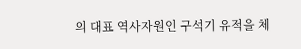의 대표 역사자원인 구석기 유적을 체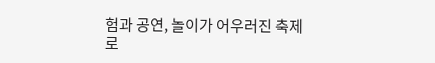험과 공연, 놀이가 어우러진 축제로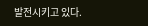발전시키고 있다.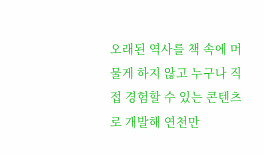오래된 역사를 책 속에 머물게 하지 않고 누구나 직접 경험할 수 있는 콘텐츠로 개발해 연천만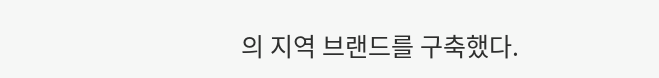의 지역 브랜드를 구축했다.